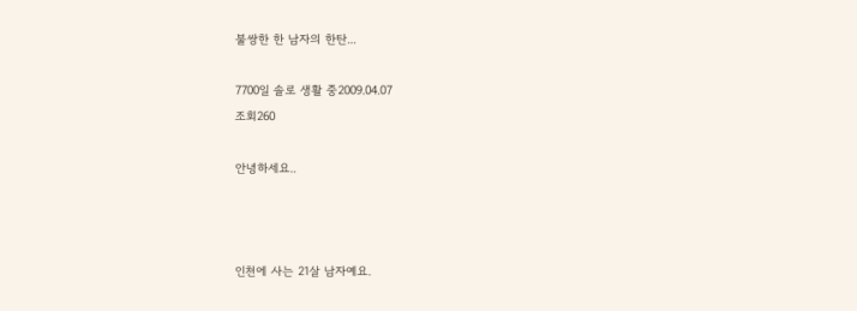불쌍한 한 남자의 한탄...

7700일 솔로 생활 중2009.04.07
조회260

안녕하세요..



인천에 사는 21살 남자예요.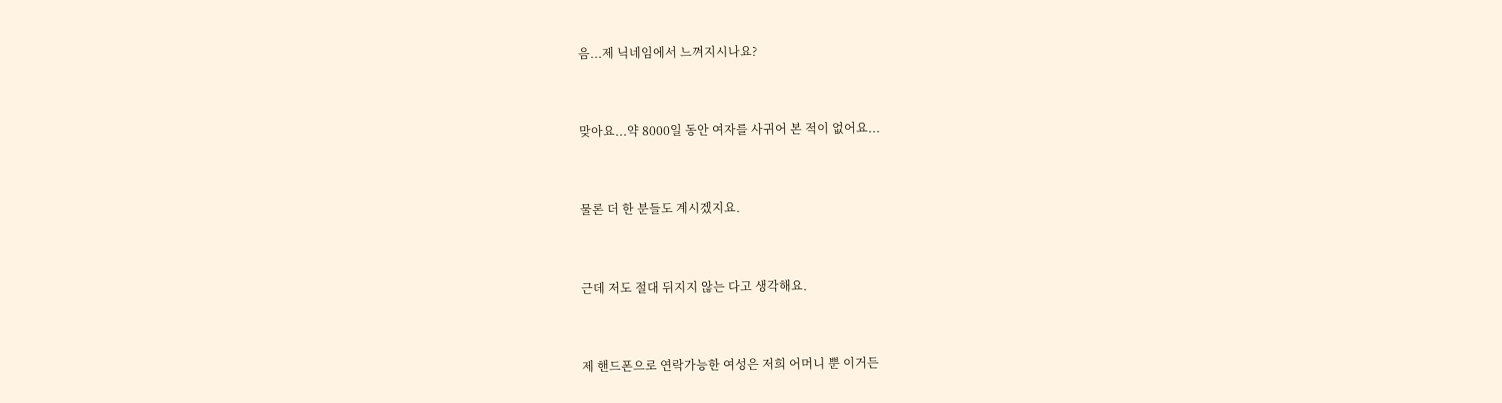음...제 닉네임에서 느껴지시나요?



맞아요...약 8000일 동안 여자를 사귀어 본 적이 없어요...



물론 더 한 분들도 계시겠지요.



근데 저도 절대 뒤지지 않는 다고 생각해요.



제 핸드폰으로 연락가능한 여성은 저희 어머니 뿐 이거든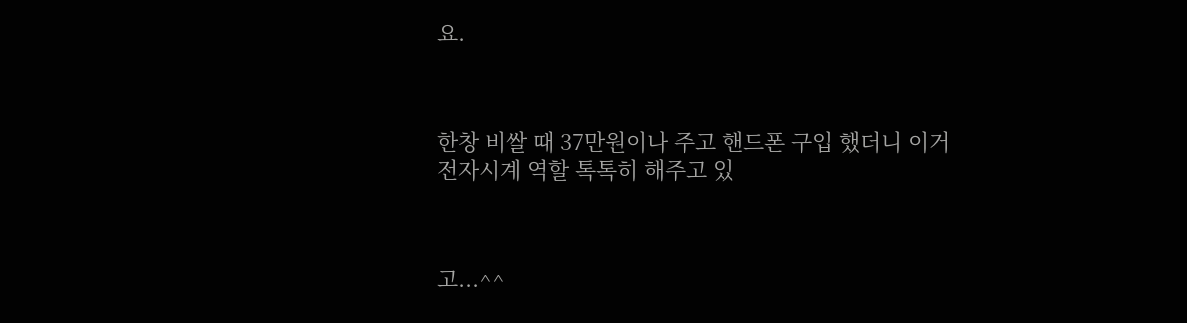요.



한창 비쌀 때 37만원이나 주고 핸드폰 구입 했더니 이거 전자시계 역할 톡톡히 해주고 있



고...^^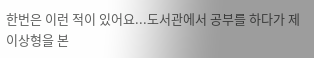한번은 이런 적이 있어요...도서관에서 공부를 하다가 제 이상형을 본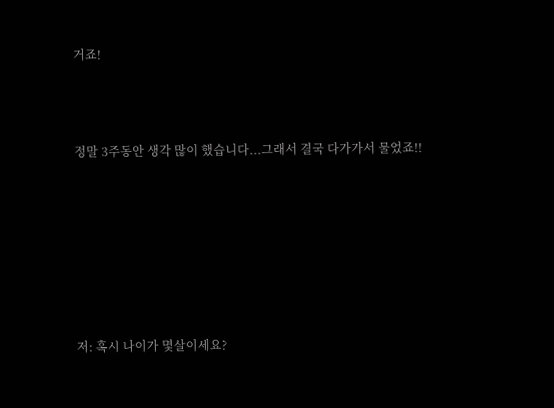거죠!



정말 3주동안 생각 많이 했습니다...그래서 결국 다가가서 물었죠!!







저: 혹시 나이가 몇살이세요?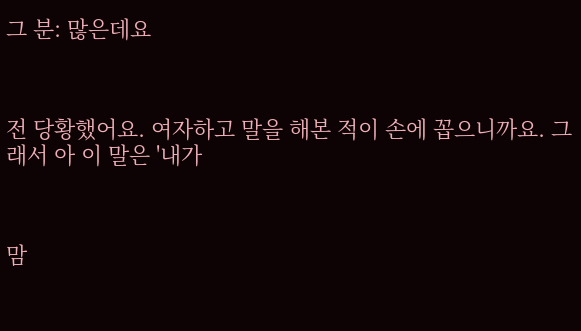그 분: 많은데요



전 당황했어요. 여자하고 말을 해본 적이 손에 꼽으니까요. 그래서 아 이 말은 '내가



맘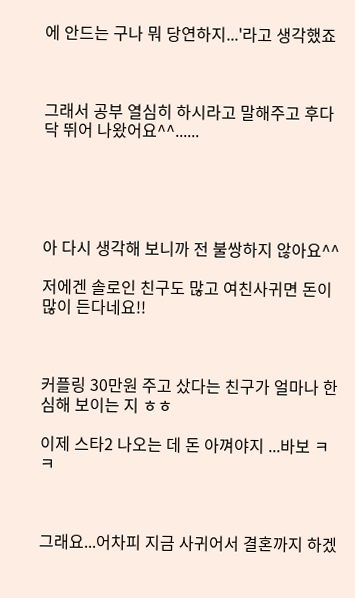에 안드는 구나 뭐 당연하지...'라고 생각했죠



그래서 공부 열심히 하시라고 말해주고 후다닥 뛰어 나왔어요^^......





아 다시 생각해 보니까 전 불쌍하지 않아요^^

저에겐 솔로인 친구도 많고 여친사귀면 돈이 많이 든다네요!!



커플링 30만원 주고 샀다는 친구가 얼마나 한심해 보이는 지 ㅎㅎ

이제 스타2 나오는 데 돈 아껴야지 ...바보 ㅋㅋ



그래요...어차피 지금 사귀어서 결혼까지 하겠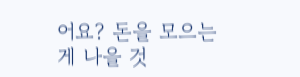어요? 돈을 모으는 게 나을 것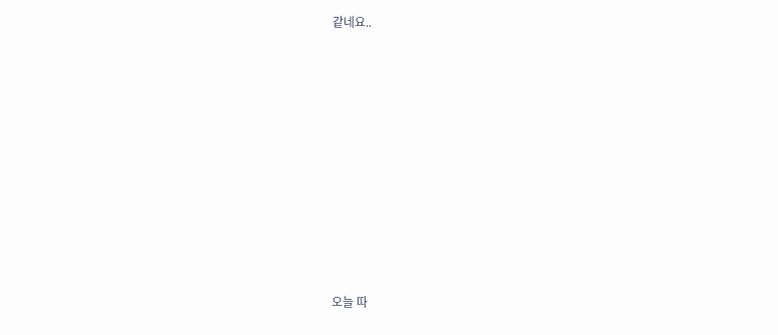같네요..













오늘 따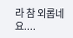라 참 외롭네요....